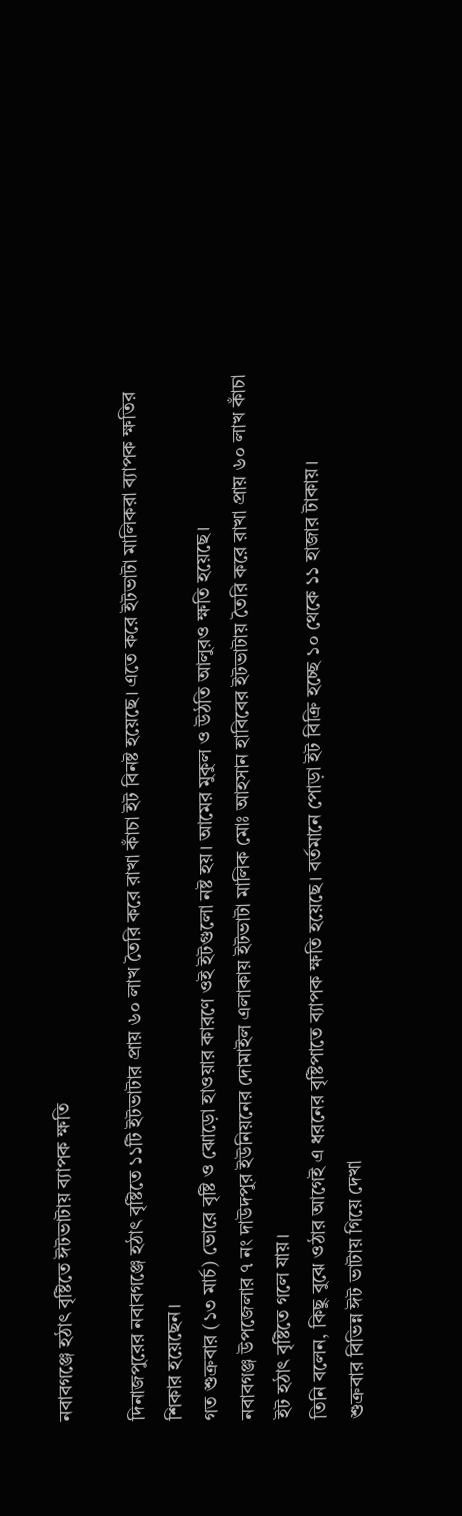নবাবগঞ্জে হঠাৎ বৃষ্টিতে ঈটভাটায় ব্যাপক ক্ষতি

দিনাজপুরের নবাবগঞ্জে হঠাৎ বৃষ্টিতে ১১টি ইটভাটার প্রায় ৬০ লাখ তৈরি করে রাখা কাঁচা ইট বিনষ্ট হয়েছে। এতে করে ইটভাটা মালিকরা ব্যাপক ক্ষতির শিকার হয়েছেন।
গত শুক্রবার (১৩ মার্চ) ভোরে বৃষ্টি ও ঝোড়ো হাওয়ার কারণে ওই ইটগুলো নষ্ট হয়। আমের মুকুল ও উঠতি আলুরও ক্ষতি হয়েছে।
নবাবগঞ্জ উপজেলার ৭ নং দাউদপুর ইউনিয়নের দোমাইল এলাকায় ইটভাটা মালিক মোঃ আহসান হাবিবের ইটভাটায় তৈরি করে রাখা প্রায় ৬০ লাখ কাঁচা ইট হঠাৎ বৃষ্টিতে গলে যায়।
তিনি বলেন, কিছু বুঝে ওঠার আগেই এ ধরনের বৃষ্টিপাতে ব্যাপক ক্ষতি হয়েছে। বর্তমানে পোড়া ইট বিক্রি হচ্ছে ১০ থেকে ১১ হাজার টাকায়।
শুক্রবার বিভিন্ন ঈট ভাটায় গিয়ে দেখা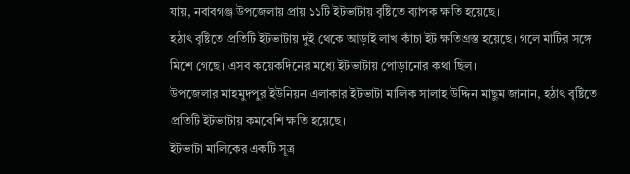যায়, নবাবগঞ্জ উপজেলায় প্রায় ১১টি ইটভাটায় বৃষ্টিতে ব্যাপক ক্ষতি হয়েছে।
হঠাৎ বৃষ্টিতে প্রতিটি ইটভাটায় দুই থেকে আড়াই লাখ কাঁচা ইট ক্ষতিগ্রস্ত হয়েছে। গলে মাটির সঙ্গে মিশে গেছে। এসব কয়েকদিনের মধ্যে ইটভাটায় পোড়ানোর কথা ছিল।
উপজেলার মাহমুদপুর ইউনিয়ন এলাকার ইটভাটা মালিক সালাহ উদ্দিন মাছুম জানান, হঠাৎ বৃষ্টিতে প্রতিটি ইটভাটায় কমবেশি ক্ষতি হয়েছে।
ইটভাটা মালিকের একটি সূত্র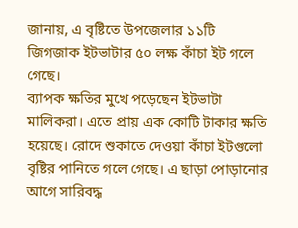জানায়, এ বৃষ্টিতে উপজেলার ১১টি জিগজাক ইটভাটার ৫০ লক্ষ কাঁচা ইট গলে গেছে।
ব্যাপক ক্ষতির মুখে পড়েছেন ইটভাটা মালিকরা। এতে প্রায় এক কোটি টাকার ক্ষতি হয়েছে। রোদে শুকাতে দেওয়া কাঁচা ইটগুলো বৃষ্টির পানিতে গলে গেছে। এ ছাড়া পোড়ানোর আগে সারিবদ্ধ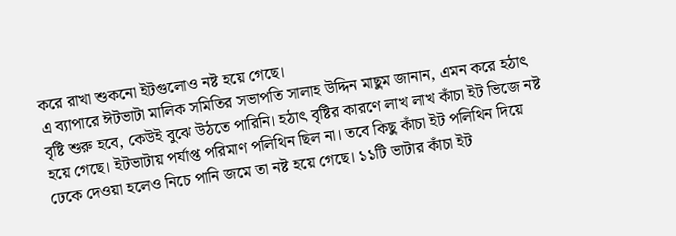করে রাখা শুকনো ইটগুলোও নষ্ট হয়ে গেছে।
এ ব্যাপারে ঈটভাটা মালিক সমিতির সভাপতি সালাহ উদ্দিন মাছুম জানান, এমন করে হঠাৎ বৃষ্টি শুরু হবে, কেউই বুঝে উঠতে পারিনি। হঠাৎ বৃষ্টির কারণে লাখ লাখ কাঁচা ইট ভিজে নষ্ট হয়ে গেছে। ইটভাটায় পর্যাপ্ত পরিমাণ পলিথিন ছিল না। তবে কিছু কাঁচা ইট পলিথিন দিয়ে ঢেকে দেওয়া হলেও নিচে পানি জমে তা নষ্ট হয়ে গেছে। ১১টি ভাটার কাঁচা ইট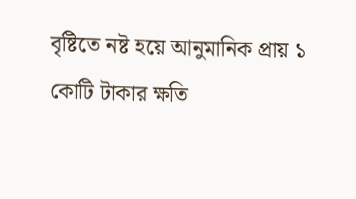বৃষ্টিতে নষ্ট হয়ে আনুমানিক প্রায় ১ কোটি টাকার ক্ষতি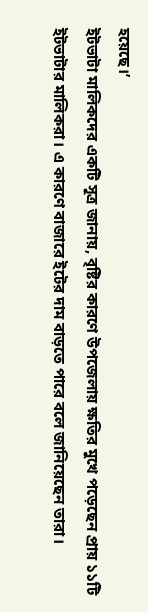হয়েছে।’
ইটভাটা মালিকদের একটি সূত্র জানায়, বৃষ্টির কারণে উপজেলায় ক্ষতির মুখে পড়েছেন প্রায় ১১টি ইটভাটার মালিকরা। এ কারণে বাজারে ইটের দাম বাড়তে পারে বলে জানিয়েছেন তারা।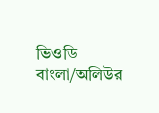ভিওডি বাংলা/অলিউর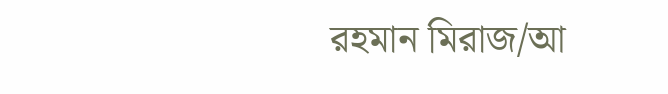রহমান মিরাজ/আ